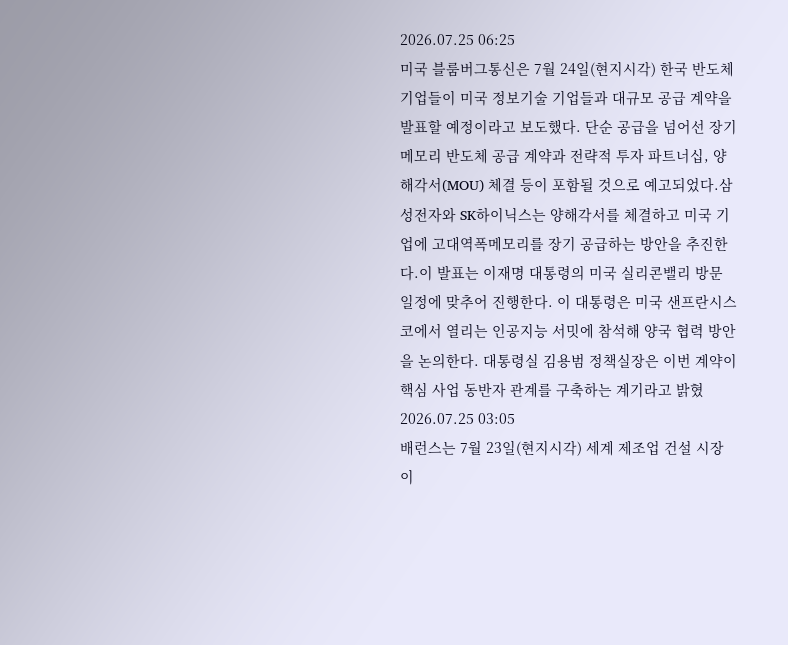2026.07.25 06:25
미국 블룸버그통신은 7월 24일(현지시각) 한국 반도체 기업들이 미국 정보기술 기업들과 대규모 공급 계약을 발표할 예정이라고 보도했다. 단순 공급을 넘어선 장기 메모리 반도체 공급 계약과 전략적 투자 파트너십, 양해각서(MOU) 체결 등이 포함될 것으로 예고되었다.삼성전자와 SK하이닉스는 양해각서를 체결하고 미국 기업에 고대역폭메모리를 장기 공급하는 방안을 추진한다.이 발표는 이재명 대통령의 미국 실리콘밸리 방문 일정에 맞추어 진행한다. 이 대통령은 미국 샌프란시스코에서 열리는 인공지능 서밋에 참석해 양국 협력 방안을 논의한다. 대통령실 김용범 정책실장은 이번 계약이 핵심 사업 동반자 관계를 구축하는 계기라고 밝혔2026.07.25 03:05
배런스는 7월 23일(현지시각) 세계 제조업 건설 시장이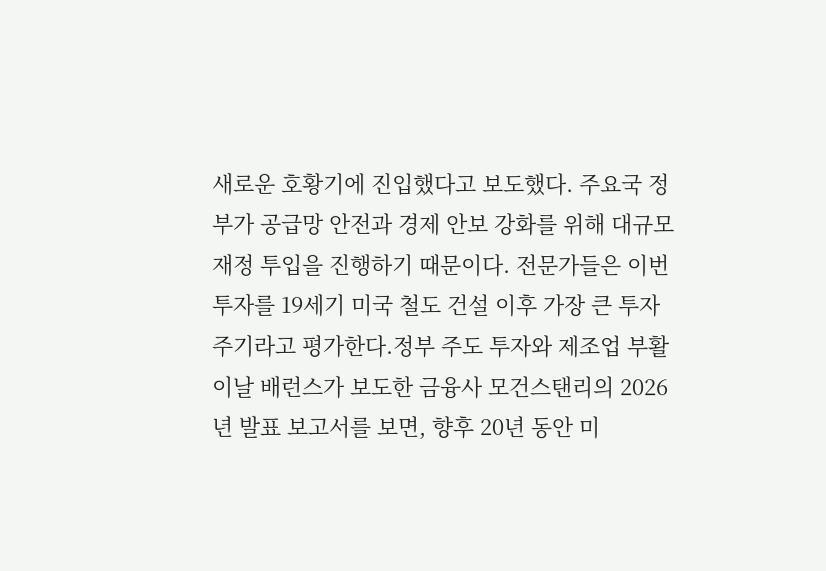새로운 호황기에 진입했다고 보도했다. 주요국 정부가 공급망 안전과 경제 안보 강화를 위해 대규모 재정 투입을 진행하기 때문이다. 전문가들은 이번 투자를 19세기 미국 철도 건설 이후 가장 큰 투자 주기라고 평가한다.정부 주도 투자와 제조업 부활이날 배런스가 보도한 금융사 모건스탠리의 2026년 발표 보고서를 보면, 향후 20년 동안 미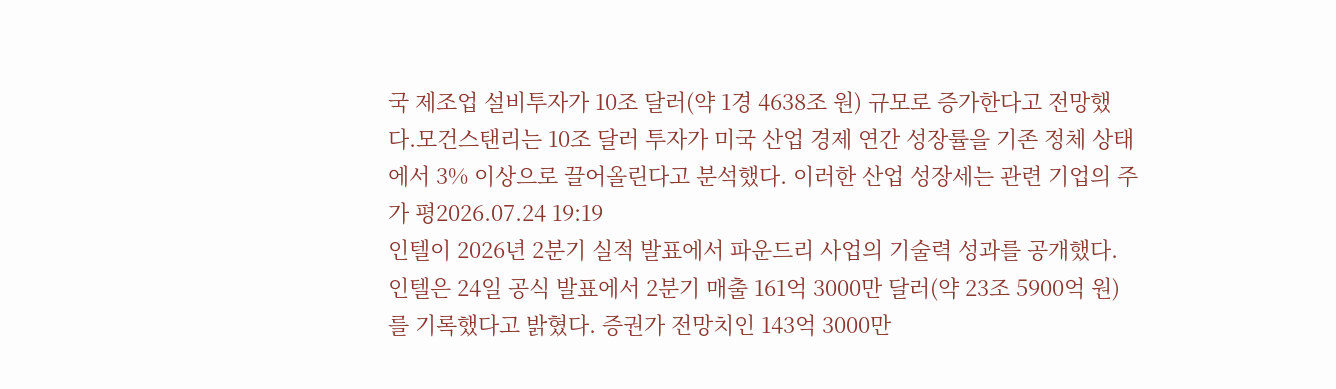국 제조업 설비투자가 10조 달러(약 1경 4638조 원) 규모로 증가한다고 전망했다.모건스탠리는 10조 달러 투자가 미국 산업 경제 연간 성장률을 기존 정체 상태에서 3% 이상으로 끌어올린다고 분석했다. 이러한 산업 성장세는 관련 기업의 주가 평2026.07.24 19:19
인텔이 2026년 2분기 실적 발표에서 파운드리 사업의 기술력 성과를 공개했다.인텔은 24일 공식 발표에서 2분기 매출 161억 3000만 달러(약 23조 5900억 원)를 기록했다고 밝혔다. 증권가 전망치인 143억 3000만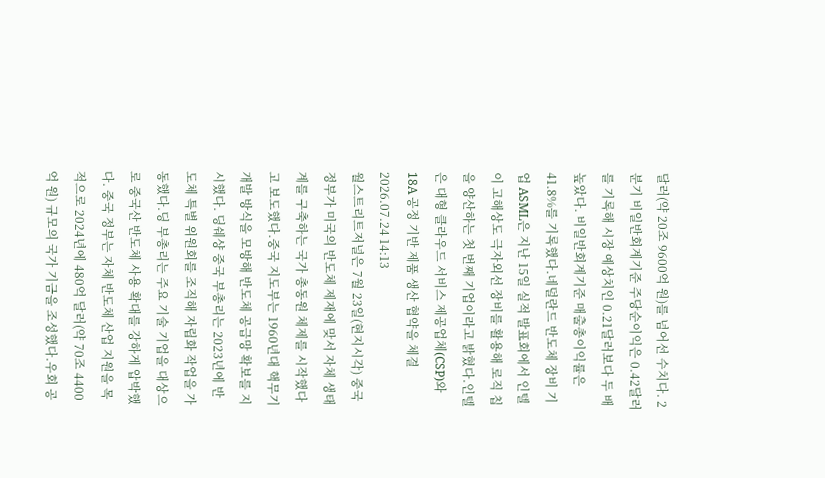달러(약 20조 9600억 원)를 넘어선 수치다. 2분기 비일반회계기준 주당순이익은 0.42달러를 기록해 시장 예상치인 0.21달러보다 두 배 높았다. 비일반회계기준 매출총이익률은 41.8%를 기록했다.네덜란드 반도체 장비 기업 ASML은 지난 15일 실적 발표회에서 인텔이 고해상도 극자외선 장비를 활용해 로직 칩을 양산하는 첫 번째 기업이라고 밝혔다.인텔은 대형 클라우드 서비스 제공업체(CSP)와 18A 공정 기반 제품 생산 협약을 체결2026.07.24 14:13
월스트리트저널은 7월 23일(현지시각) 중국 정부가 미국의 반도체 제재에 맞서 자체 생태계를 구축하는 국가 총동원 체제를 시작했다고 보도했다.중국 지도부는 1960년대 핵무기 개발 방식을 모방해 반도체 공급망 확보를 지시했다. 딩쉐샹 중국 부총리는 2023년에 반도체 특별 위원회를 조직해 자립화 작업을 가동했다.딩 부총리는 주요 기술 기업을 대상으로 중국산 반도체 사용 확대를 강하게 압박했다. 중국 정부는 자체 반도체 산업 지원을 목적으로 2024년에 480억 달러(약 70조 4400억 원) 규모의 국가 기금을 조성했다.우회 공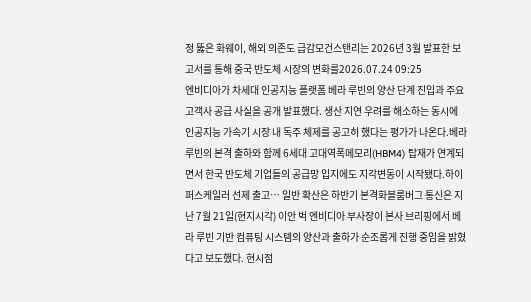정 뚫은 화웨이, 해외 의존도 급감모건스탠리는 2026년 3월 발표한 보고서를 통해 중국 반도체 시장의 변화를2026.07.24 09:25
엔비디아가 차세대 인공지능 플랫폼 베라 루빈의 양산 단계 진입과 주요 고객사 공급 사실을 공개 발표했다. 생산 지연 우려를 해소하는 동시에 인공지능 가속기 시장 내 독주 체제를 공고히 했다는 평가가 나온다.베라 루빈의 본격 출하와 함께 6세대 고대역폭메모리(HBM4) 탑재가 연계되면서 한국 반도체 기업들의 공급망 입지에도 지각변동이 시작됐다.하이퍼스케일러 선제 출고… 일반 확산은 하반기 본격화블룸버그 통신은 지난 7월 21일(현지시각) 이안 벅 엔비디아 부사장이 본사 브리핑에서 베라 루빈 기반 컴퓨팅 시스템의 양산과 출하가 순조롭게 진행 중임을 밝혔다고 보도했다. 현시점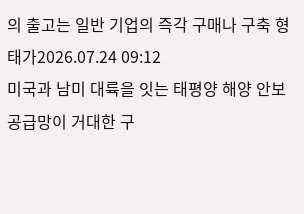의 출고는 일반 기업의 즉각 구매나 구축 형태가2026.07.24 09:12
미국과 남미 대륙을 잇는 태평양 해양 안보 공급망이 거대한 구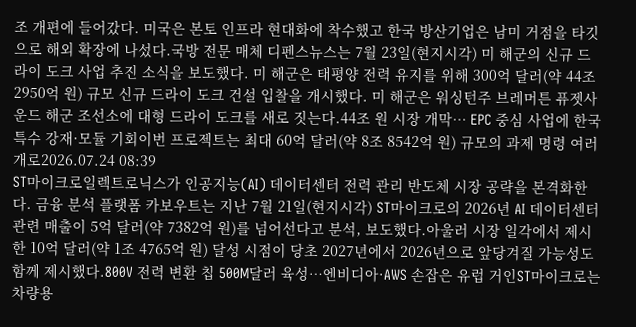조 개편에 들어갔다. 미국은 본토 인프라 현대화에 착수했고 한국 방산기업은 남미 거점을 타깃으로 해외 확장에 나섰다.국방 전문 매체 디펜스뉴스는 7월 23일(현지시각) 미 해군의 신규 드라이 도크 사업 추진 소식을 보도했다. 미 해군은 태평양 전력 유지를 위해 300억 달러(약 44조 2950억 원) 규모 신규 드라이 도크 건설 입찰을 개시했다. 미 해군은 워싱턴주 브레머튼 퓨젯사운드 해군 조선소에 대형 드라이 도크를 새로 짓는다.44조 원 시장 개막… EPC 중심 사업에 한국 특수 강재·모듈 기회이번 프로젝트는 최대 60억 달러(약 8조 8542억 원) 규모의 과제 명령 여러 개로2026.07.24 08:39
ST마이크로일렉트로닉스가 인공지능(AI) 데이터센터 전력 관리 반도체 시장 공략을 본격화한다. 금융 분석 플랫폼 카보우트는 지난 7월 21일(현지시각) ST마이크로의 2026년 AI 데이터센터 관련 매출이 5억 달러(약 7382억 원)를 넘어선다고 분석, 보도했다.아울러 시장 일각에서 제시한 10억 달러(약 1조 4765억 원) 달성 시점이 당초 2027년에서 2026년으로 앞당겨질 가능성도 함께 제시했다.800V 전력 변환 칩 500M달러 육성…엔비디아·AWS 손잡은 유럽 거인ST마이크로는 차량용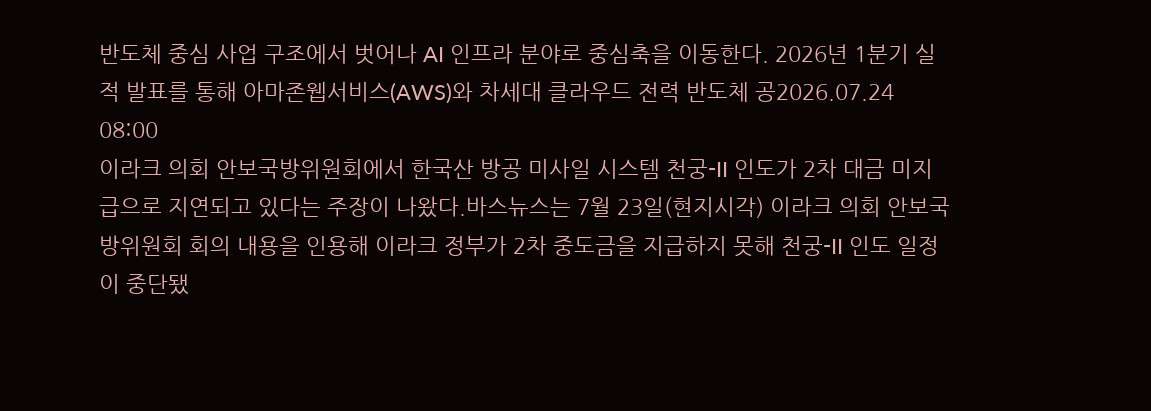반도체 중심 사업 구조에서 벗어나 AI 인프라 분야로 중심축을 이동한다. 2026년 1분기 실적 발표를 통해 아마존웹서비스(AWS)와 차세대 클라우드 전력 반도체 공2026.07.24 08:00
이라크 의회 안보국방위원회에서 한국산 방공 미사일 시스템 천궁-II 인도가 2차 대금 미지급으로 지연되고 있다는 주장이 나왔다.바스뉴스는 7월 23일(현지시각) 이라크 의회 안보국방위원회 회의 내용을 인용해 이라크 정부가 2차 중도금을 지급하지 못해 천궁-II 인도 일정이 중단됐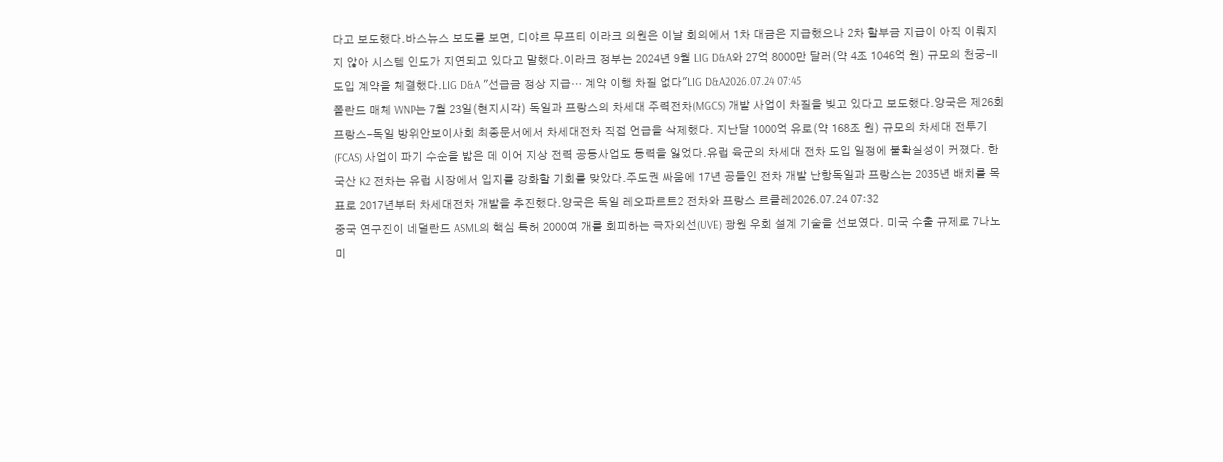다고 보도했다.바스뉴스 보도를 보면, 디야르 무프티 이라크 의원은 이날 회의에서 1차 대금은 지급했으나 2차 할부금 지급이 아직 이뤄지지 않아 시스템 인도가 지연되고 있다고 말했다.이라크 정부는 2024년 9월 LIG D&A와 27억 8000만 달러(약 4조 1046억 원) 규모의 천궁-II 도입 계약을 체결했다.LIG D&A "선급금 정상 지급… 계약 이행 차질 없다"LIG D&A2026.07.24 07:45
폴란드 매체 WNP는 7월 23일(현지시각) 독일과 프랑스의 차세대 주력전차(MGCS) 개발 사업이 차질을 빚고 있다고 보도했다.양국은 제26회 프랑스-독일 방위안보이사회 최종문서에서 차세대전차 직접 언급을 삭제했다. 지난달 1000억 유로(약 168조 원) 규모의 차세대 전투기(FCAS) 사업이 파기 수순을 밟은 데 이어 지상 전력 공동사업도 동력을 잃었다.유럽 육군의 차세대 전차 도입 일정에 불확실성이 커졌다. 한국산 K2 전차는 유럽 시장에서 입지를 강화할 기회를 맞았다.주도권 싸움에 17년 공들인 전차 개발 난항독일과 프랑스는 2035년 배치를 목표로 2017년부터 차세대전차 개발을 추진했다.양국은 독일 레오파르트2 전차와 프랑스 르클레2026.07.24 07:32
중국 연구진이 네덜란드 ASML의 핵심 특허 2000여 개를 회피하는 극자외선(UVE) 광원 우회 설계 기술을 선보였다. 미국 수출 규제로 7나노미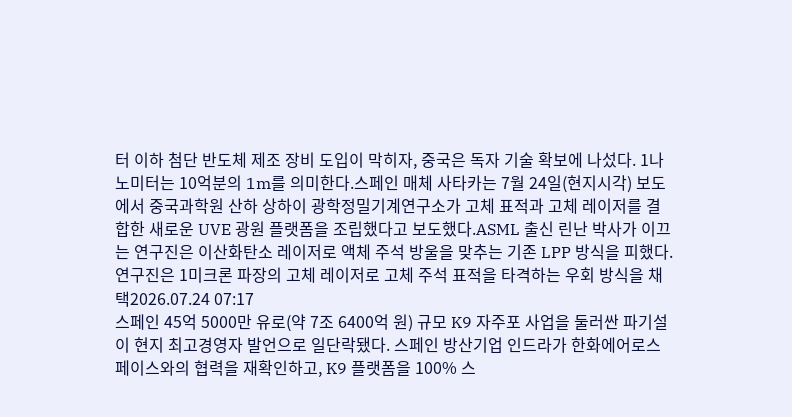터 이하 첨단 반도체 제조 장비 도입이 막히자, 중국은 독자 기술 확보에 나섰다. 1나노미터는 10억분의 1m를 의미한다.스페인 매체 사타카는 7월 24일(현지시각) 보도에서 중국과학원 산하 상하이 광학정밀기계연구소가 고체 표적과 고체 레이저를 결합한 새로운 UVE 광원 플랫폼을 조립했다고 보도했다.ASML 출신 린난 박사가 이끄는 연구진은 이산화탄소 레이저로 액체 주석 방울을 맞추는 기존 LPP 방식을 피했다. 연구진은 1미크론 파장의 고체 레이저로 고체 주석 표적을 타격하는 우회 방식을 채택2026.07.24 07:17
스페인 45억 5000만 유로(약 7조 6400억 원) 규모 K9 자주포 사업을 둘러싼 파기설이 현지 최고경영자 발언으로 일단락됐다. 스페인 방산기업 인드라가 한화에어로스페이스와의 협력을 재확인하고, K9 플랫폼을 100% 스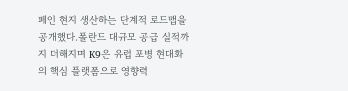페인 현지 생산하는 단계적 로드맵을 공개했다.폴란드 대규모 공급 실적까지 더해지며 K9은 유럽 포병 현대화의 핵심 플랫폼으로 영향력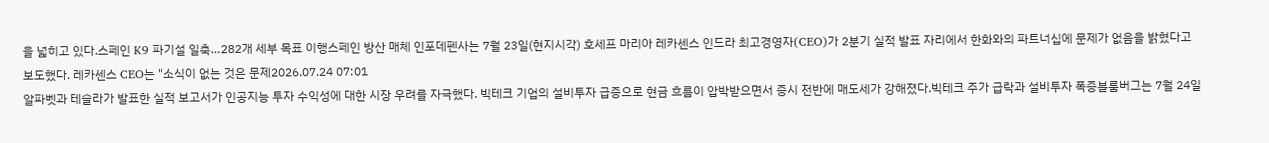을 넓히고 있다.스페인 K9 파기설 일축…282개 세부 목표 이행스페인 방산 매체 인포데펜사는 7월 23일(현지시각) 호세프 마리아 레카센스 인드라 최고경영자(CEO)가 2분기 실적 발표 자리에서 한화와의 파트너십에 문제가 없음을 밝혔다고 보도했다. 레카센스 CEO는 "소식이 없는 것은 문제2026.07.24 07:01
알파벳과 테슬라가 발표한 실적 보고서가 인공지능 투자 수익성에 대한 시장 우려를 자극했다. 빅테크 기업의 설비투자 급증으로 현금 흐름이 압박받으면서 증시 전반에 매도세가 강해졌다.빅테크 주가 급락과 설비투자 폭증블룸버그는 7월 24일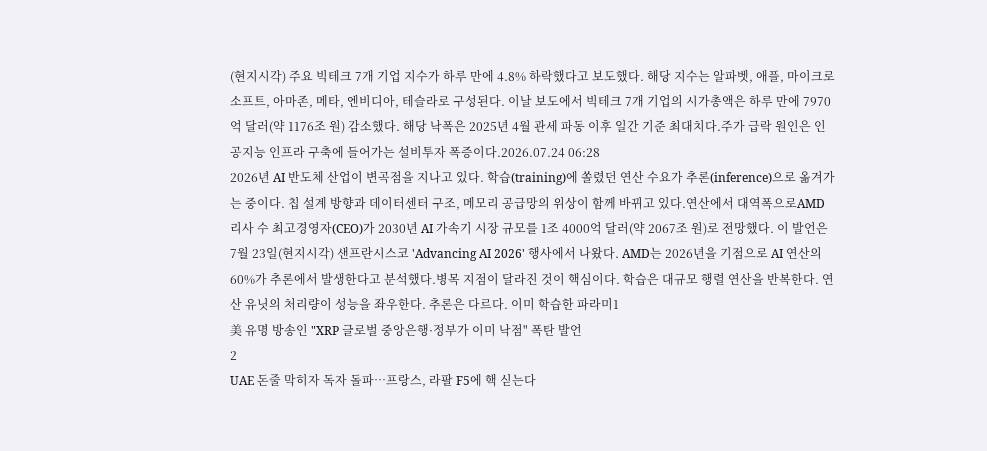(현지시각) 주요 빅테크 7개 기업 지수가 하루 만에 4.8% 하락했다고 보도했다. 해당 지수는 알파벳, 애플, 마이크로소프트, 아마존, 메타, 엔비디아, 테슬라로 구성된다. 이날 보도에서 빅테크 7개 기업의 시가총액은 하루 만에 7970억 달러(약 1176조 원) 감소했다. 해당 낙폭은 2025년 4월 관세 파동 이후 일간 기준 최대치다.주가 급락 원인은 인공지능 인프라 구축에 들어가는 설비투자 폭증이다.2026.07.24 06:28
2026년 AI 반도체 산업이 변곡점을 지나고 있다. 학습(training)에 쏠렸던 연산 수요가 추론(inference)으로 옮겨가는 중이다. 칩 설계 방향과 데이터센터 구조, 메모리 공급망의 위상이 함께 바뀌고 있다.연산에서 대역폭으로AMD 리사 수 최고경영자(CEO)가 2030년 AI 가속기 시장 규모를 1조 4000억 달러(약 2067조 원)로 전망했다. 이 발언은 7월 23일(현지시각) 샌프란시스코 'Advancing AI 2026' 행사에서 나왔다. AMD는 2026년을 기점으로 AI 연산의 60%가 추론에서 발생한다고 분석했다.병목 지점이 달라진 것이 핵심이다. 학습은 대규모 행렬 연산을 반복한다. 연산 유닛의 처리량이 성능을 좌우한다. 추론은 다르다. 이미 학습한 파라미1
美 유명 방송인 "XRP 글로벌 중앙은행·정부가 이미 낙점" 폭탄 발언
2
UAE 돈줄 막히자 독자 돌파…프랑스, 라팔 F5에 핵 싣는다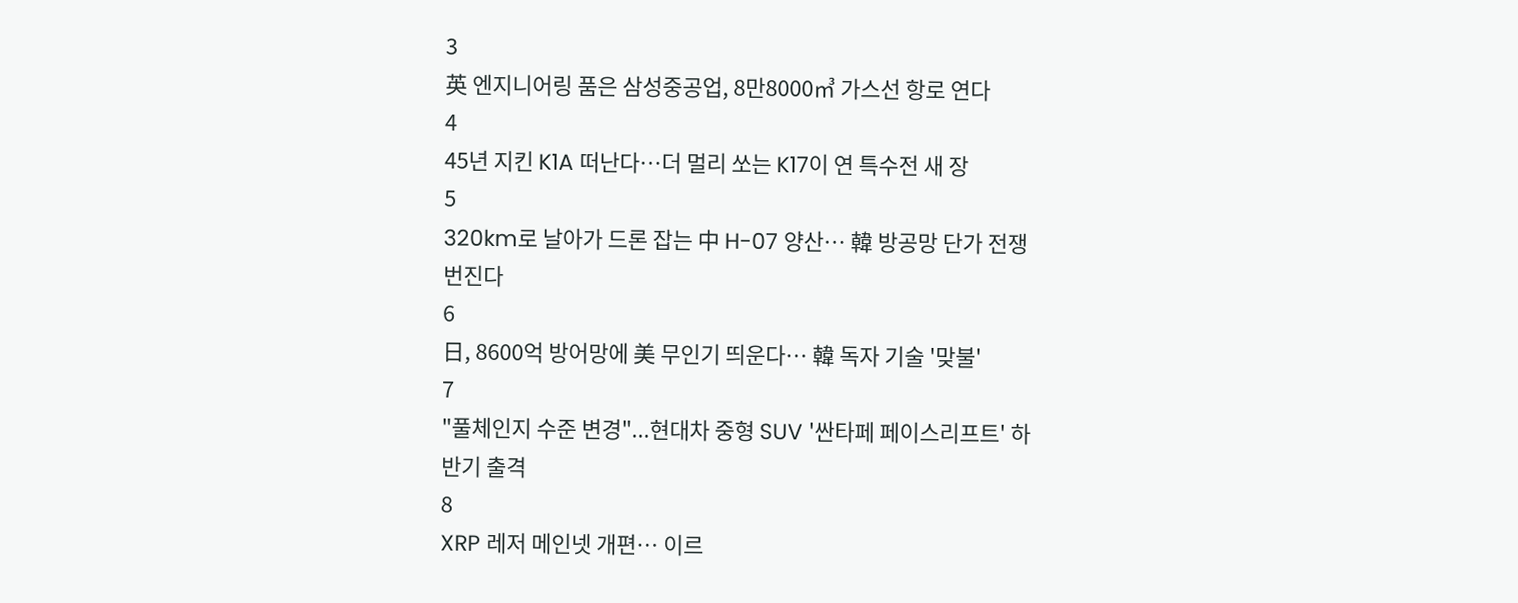3
英 엔지니어링 품은 삼성중공업, 8만8000㎥ 가스선 항로 연다
4
45년 지킨 K1A 떠난다…더 멀리 쏘는 K17이 연 특수전 새 장
5
320km로 날아가 드론 잡는 中 H-07 양산… 韓 방공망 단가 전쟁 번진다
6
日, 8600억 방어망에 美 무인기 띄운다… 韓 독자 기술 '맞불'
7
"풀체인지 수준 변경"...현대차 중형 SUV '싼타페 페이스리프트' 하반기 출격
8
XRP 레저 메인넷 개편… 이르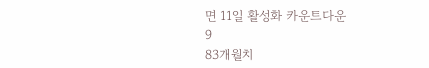면 11일 활성화 카운트다운
9
83개월치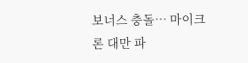보너스 충돌… 마이크론 대만 파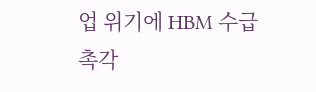업 위기에 HBM 수급 촉각